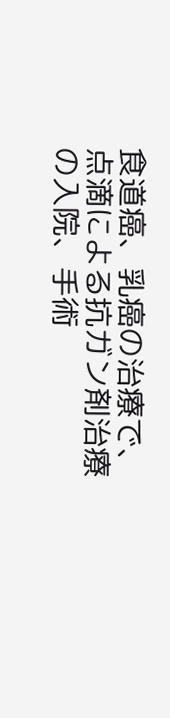食道癌、乳癌の治療で、点滴による抗ガン剤治療の入院、手術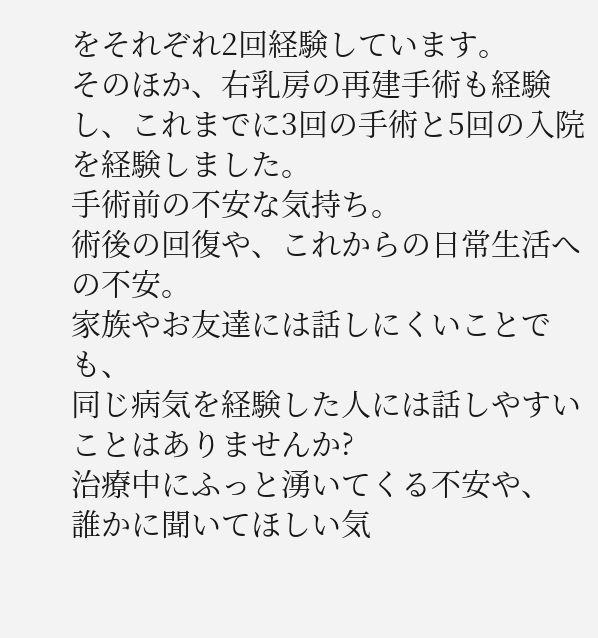をそれぞれ2回経験しています。
そのほか、右乳房の再建手術も経験し、これまでに3回の手術と5回の入院を経験しました。
手術前の不安な気持ち。
術後の回復や、これからの日常生活への不安。
家族やお友達には話しにくいことでも、
同じ病気を経験した人には話しやすいことはありませんか?
治療中にふっと湧いてくる不安や、
誰かに聞いてほしい気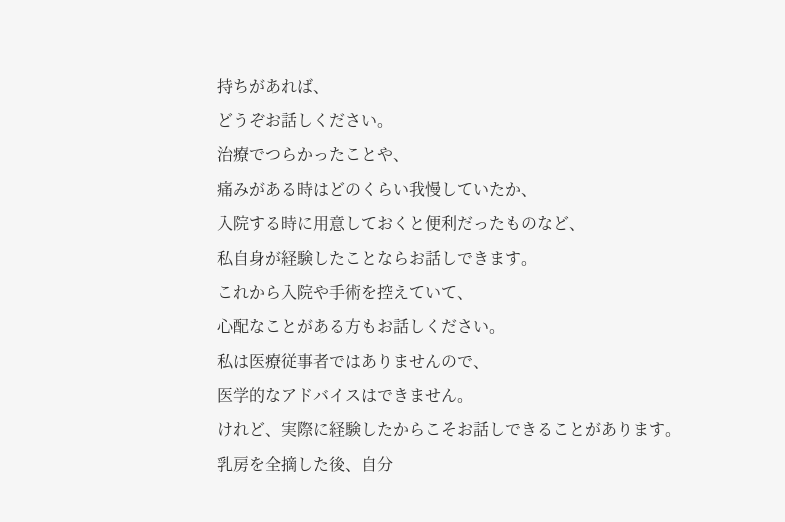持ちがあれば、
どうぞお話しください。
治療でつらかったことや、
痛みがある時はどのくらい我慢していたか、
入院する時に用意しておくと便利だったものなど、
私自身が経験したことならお話しできます。
これから入院や手術を控えていて、
心配なことがある方もお話しください。
私は医療従事者ではありませんので、
医学的なアドバイスはできません。
けれど、実際に経験したからこそお話しできることがあります。
乳房を全摘した後、自分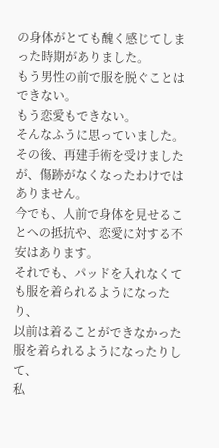の身体がとても醜く感じてしまった時期がありました。
もう男性の前で服を脱ぐことはできない。
もう恋愛もできない。
そんなふうに思っていました。
その後、再建手術を受けましたが、傷跡がなくなったわけではありません。
今でも、人前で身体を見せることへの抵抗や、恋愛に対する不安はあります。
それでも、パッドを入れなくても服を着られるようになったり、
以前は着ることができなかった服を着られるようになったりして、
私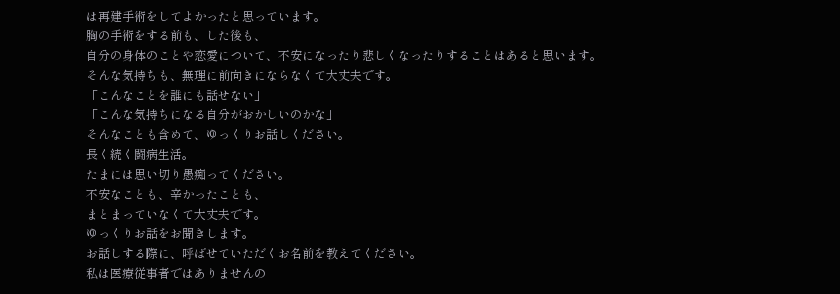は再建手術をしてよかったと思っています。
胸の手術をする前も、した後も、
自分の身体のことや恋愛について、不安になったり悲しくなったりすることはあると思います。
そんな気持ちも、無理に前向きにならなくて大丈夫です。
「こんなことを誰にも話せない」
「こんな気持ちになる自分がおかしいのかな」
そんなことも含めて、ゆっくりお話しください。
長く続く闘病生活。
たまには思い切り愚痴ってください。
不安なことも、辛かったことも、
まとまっていなくて大丈夫です。
ゆっくりお話をお聞きします。
お話しする際に、呼ばせていただくお名前を教えてください。
私は医療従事者ではありませんの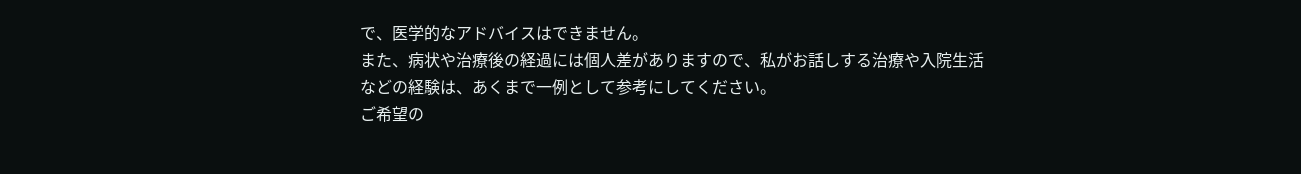で、医学的なアドバイスはできません。
また、病状や治療後の経過には個人差がありますので、私がお話しする治療や入院生活などの経験は、あくまで一例として参考にしてください。
ご希望の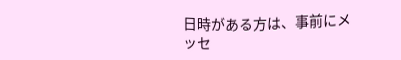日時がある方は、事前にメッセ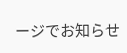ージでお知らせ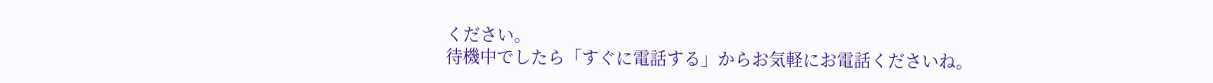ください。
待機中でしたら「すぐに電話する」からお気軽にお電話くださいね。